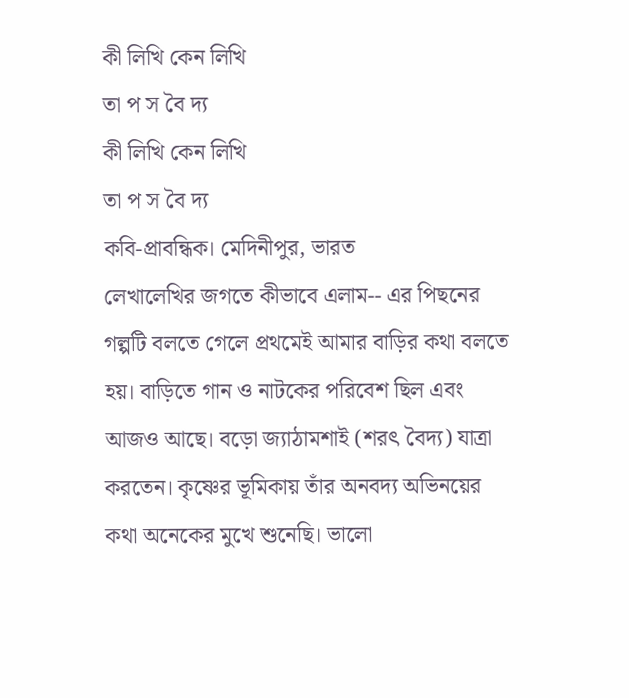কী লিখি কেন লিখি
তা প স বৈ দ্য
কী লিখি কেন লিখি
তা প স বৈ দ্য
কবি-প্রাবন্ধিক। মেদিনীপুর, ভারত
লেখালেখির জগতে কীভাবে এলাম-- এর পিছনের গল্পটি বলতে গেলে প্রথমেই আমার বাড়ির কথা বলতে হয়। বাড়িতে গান ও নাটকের পরিবেশ ছিল এবং আজও আছে। বড়ো জ্যাঠামশাই (শরৎ বৈদ্য) যাত্রা করতেন। কৃষ্ণের ভূমিকায় তাঁর অনবদ্য অভিনয়ের কথা অনেকের মুখে শুনেছি। ভালো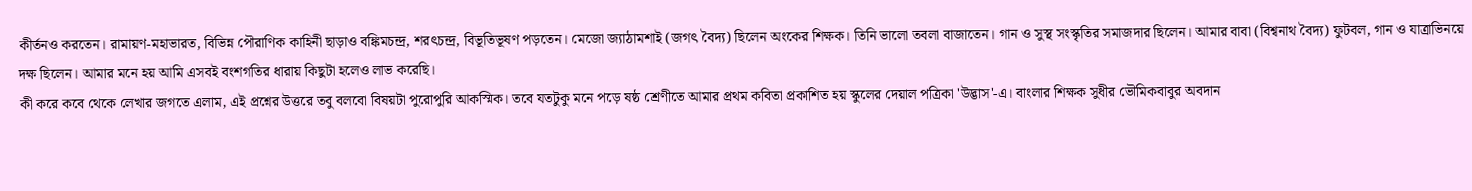কীর্তনও করতেন। রামায়ণ-মহাভারত, বিভিন্ন পৌরাণিক কাহিনী ছাড়াও বঙ্কিমচন্দ্র, শরৎচন্দ্র, বিভূতিভূষণ পড়তেন। মেজো জ্যাঠামশাই (জগৎ বৈদ্য) ছিলেন অংকের শিক্ষক। তিনি ভালো তবলা বাজাতেন। গান ও সুস্থ সংস্কৃতির সমাজদার ছিলেন। আমার বাবা (বিশ্বনাথ বৈদ্য) ফুটবল, গান ও যাত্রাভিনয়ে দক্ষ ছিলেন। আমার মনে হয় আমি এসবই বংশগতির ধারায় কিছুটা হলেও লাভ করেছি।
কী করে কবে থেকে লেখার জগতে এলাম, এই প্রশ্নের উত্তরে তবু বলবো বিষয়টা পুরোপুরি আকস্মিক। তবে যতটুকু মনে পড়ে ষষ্ঠ শ্রেণীতে আমার প্রথম কবিতা প্রকাশিত হয় স্কুলের দেয়াল পত্রিকা 'উদ্ভাস'-এ। বাংলার শিক্ষক সুধীর ভৌমিকবাবুর অবদান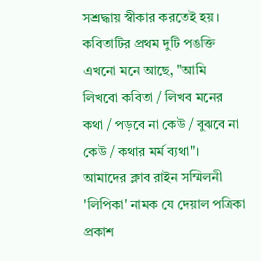সশ্রদ্ধায় স্বীকার করতেই হয়। কবিতাটির প্রথম দুটি পঙক্তি এখনো মনে আছে, "আমি লিখবো কবিতা / লিখব মনের কথা / পড়বে না কেউ / বুঝবে না কেউ / কথার মর্ম ব্যথা"। আমাদের ক্লাব রাইন সম্মিলনী 'লিপিকা' নামক যে দেয়াল পত্রিকা প্রকাশ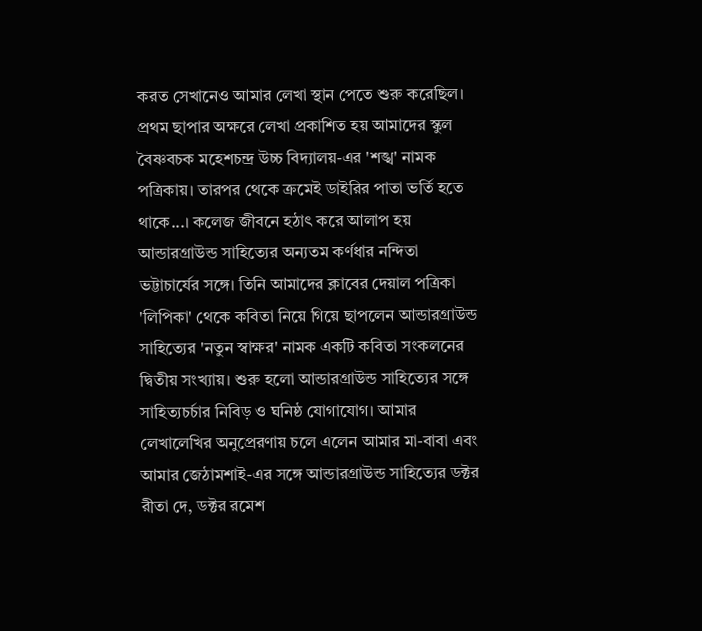করত সেখানেও আমার লেখা স্থান পেতে শুরু করেছিল। প্রথম ছাপার অক্ষরে লেখা প্রকাশিত হয় আমাদের স্কুল বৈষ্ণবচক মহেশচন্দ্র উচ্চ বিদ্যালয়-এর 'শঙ্খ' নামক পত্রিকায়। তারপর থেকে ক্রমেই ডাইরির পাতা ভর্তি হতে থাকে...। কলেজ জীবনে হঠাৎ করে আলাপ হয় আন্ডারগ্রাউন্ড সাহিত্যের অন্যতম কর্ণধার নন্দিতা ভট্টাচার্যের সঙ্গে। তিনি আমাদের ক্লাবের দেয়াল পত্রিকা 'লিপিকা' থেকে কবিতা নিয়ে গিয়ে ছাপলেন আন্ডারগ্রাউন্ড সাহিত্যের 'নতুন স্বাক্ষর' নামক একটি কবিতা সংকলনের দ্বিতীয় সংখ্যায়। শুরু হলো আন্ডারগ্রাউন্ড সাহিত্যের সঙ্গে সাহিত্যচর্চার নিবিড় ও ঘনিষ্ঠ যোগাযোগ। আমার লেখালেখির অনুপ্রেরণায় চলে এলেন আমার মা-বাবা এবং আমার জেঠামশাই-এর সঙ্গে আন্ডারগ্রাউন্ড সাহিত্যের ডক্টর রীতা দে, ডক্টর রমেশ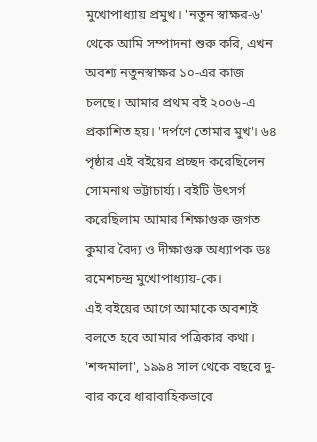মুখোপাধ্যায় প্রমুখ। 'নতুন স্বাক্ষর-৬' থেকে আমি সম্পাদনা শুরু করি, এখন অবশ্য নতুনস্বাক্ষর ১০-এর কাজ চলছে। আমার প্রথম বই ২০০৬-এ প্রকাশিত হয়। 'দর্পণে তোমার মুখ'। ৬৪ পৃষ্ঠার এই বইয়ের প্রচ্ছদ করেছিলেন সোমনাথ ভট্টাচার্য্য। বইটি উৎসর্গ করেছিলাম আমার শিক্ষাগুরু জগত কুমার বৈদ্য ও দীক্ষাগুরু অধ্যাপক ডঃ রমেশচন্দ্র মুখোপাধ্যায়-কে।
এই বইয়ের আগে আমাকে অবশ্যই বলতে হবে আমার পত্রিকার কথা। 'শব্দমালা', ১৯৯৪ সাল থেকে বছরে দু-বার করে ধারাবাহিকভাবে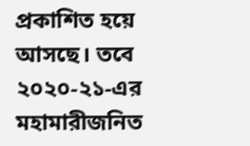প্রকাশিত হয়ে আসছে। তবে ২০২০-২১-এর মহামারীজনিত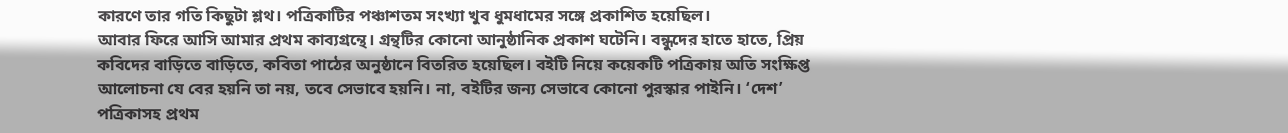কারণে তার গতি কিছুটা শ্লথ। পত্রিকাটির পঞ্চাশতম সংখ্যা খুব ধুমধামের সঙ্গে প্রকাশিত হয়েছিল।
আবার ফিরে আসি আমার প্রথম কাব্যগ্রন্থে। গ্রন্থটির কোনো আনুষ্ঠানিক প্রকাশ ঘটেনি। বন্ধুদের হাতে হাতে, প্রিয় কবিদের বাড়িতে বাড়িতে, কবিতা পাঠের অনুষ্ঠানে বিতরিত হয়েছিল। বইটি নিয়ে কয়েকটি পত্রিকায় অতি সংক্ষিপ্ত আলোচনা যে বের হয়নি তা নয়, তবে সেভাবে হয়নি। না, বইটির জন্য সেভাবে কোনো পুরস্কার পাইনি। ‘দেশ’ পত্রিকাসহ প্রথম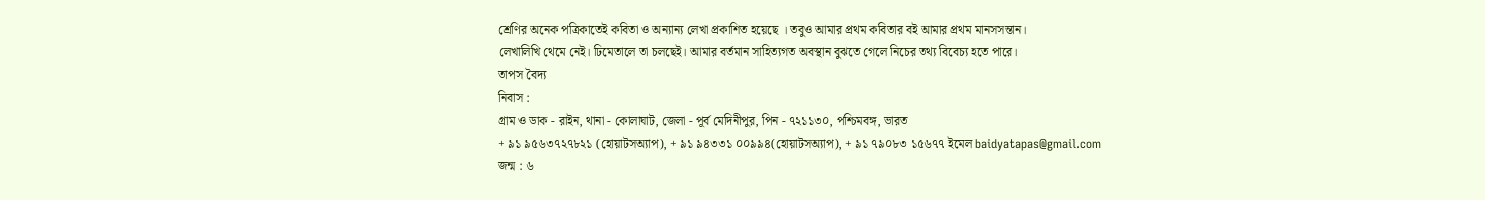শ্রেণির অনেক পত্রিকাতেই কবিতা ও অন্যান্য লেখা প্রকাশিত হয়েছে । তবুও আমার প্রথম কবিতার বই আমার প্রথম মানসসন্তান।
লেখালিখি থেমে নেই। ঢিমেতালে তা চলছেই। আমার বর্তমান সাহিত্যগত অবস্থান বুঝতে গেলে নিচের তথ্য বিবেচ্য হতে পারে।
তাপস বৈদ্য
নিবাস :
গ্রাম ও ডাক - রাইন, থানা - কোলাঘাট, জেলা - পূর্ব মেদিনীপুর, পিন - ৭২১১৩০, পশ্চিমবঙ্গ, ভারত
+ ৯১ ৯৫৬৩৭২৭৮২১ (হোয়াটসঅ্যাপ), + ৯১ ৯৪৩৩১ ০০৯৯৪(হোয়াটসঅ্যাপ), + ৯১ ৭৯০৮৩ ১৫৬৭৭ ইমেল baidyatapas@gmail.com
জন্ম : ৬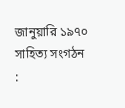জানুয়ারি ১৯৭০
সাহিত্য সংগঠন :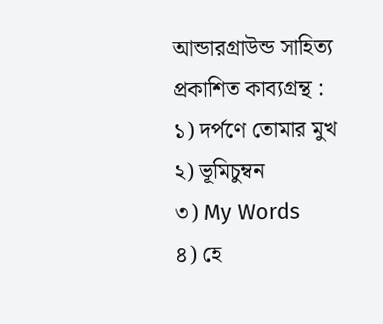আন্ডারগ্রাউন্ড সাহিত্য
প্রকাশিত কাব্যগ্রন্থ :
১) দর্পণে তোমার মুখ
২) ভূমিচুম্বন
৩) My Words
৪) হে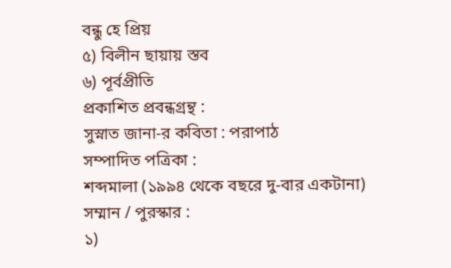বন্ধু হে প্রিয়
৫) বিলীন ছায়ায় স্তব
৬) পূর্বপ্রীতি
প্রকাশিত প্রবন্ধগ্রন্থ :
সুস্নাত জানা-র কবিতা : পরাপাঠ
সম্পাদিত পত্রিকা :
শব্দমালা (১৯৯৪ থেকে বছরে দু-বার একটানা)
সম্মান / পুরস্কার :
১)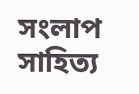সংলাপ সাহিত্য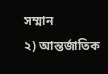সম্মান
২) আন্তর্জাতিক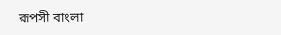রূপসী বাংলা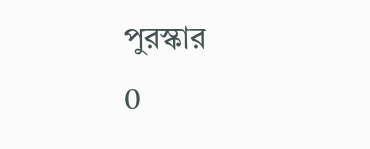পুরস্কার
0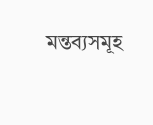মন্তব্যসমূহ